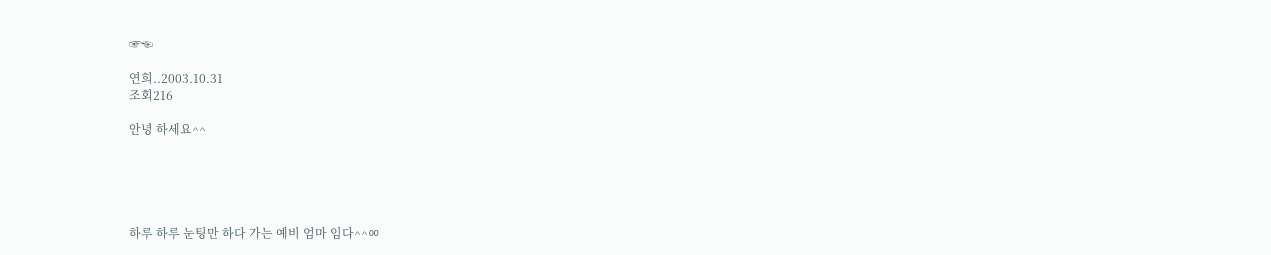☞☜

연희..2003.10.31
조회216

안녕 하세요^^





하루 하루 눈팅만 하다 가는 예비 엄마 임다^^ㆀ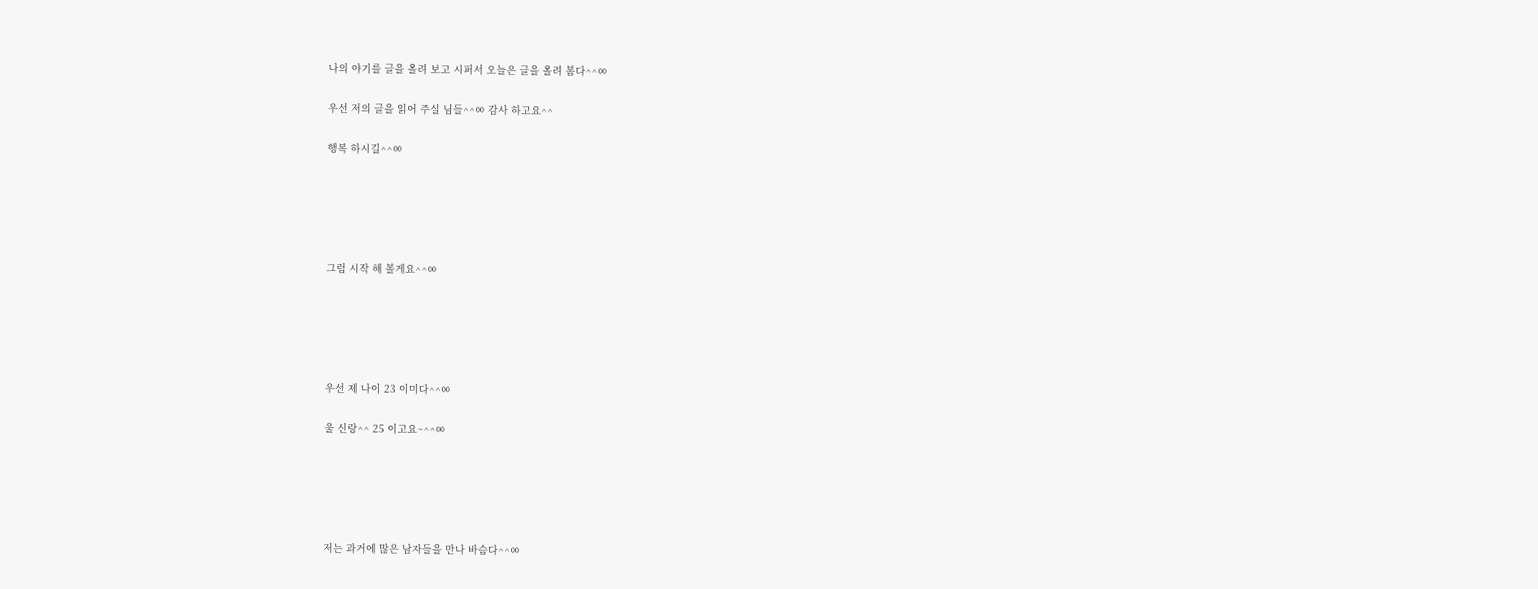나의 야기를 글을 올려 보고 시퍼서 오늘은 글을 올려 봄다^^ㆀ

우선 저의 글을 읽어 주실 님들^^ㆀ 감사 하고요^^

행복 하시길^^ㆀ





그럼 시작 해 볼게요^^ㆀ





우선 제 나이 23 이미다^^ㆀ

울 신랑^^ 25 이고요~^^ㆀ





저는 과거에 많은 남자들을 만나 바슴다^^ㆀ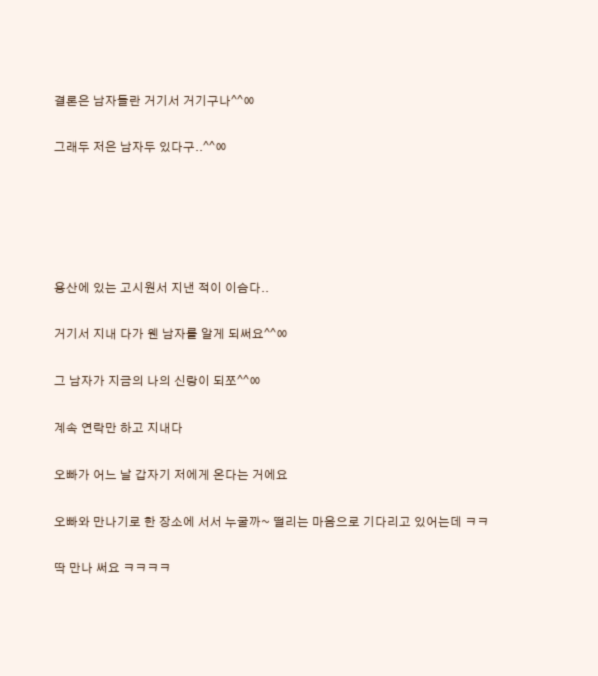결론은 남자들란 거기서 거기구나^^ㆀ

그래두 저은 남자두 있다구..^^ㆀ





용산에 있는 고시원서 지낸 적이 이슴다..

거기서 지내 다가 웬 남자를 알게 되써요^^ㆀ

그 남자가 지금의 나의 신랑이 되쪼^^ㆀ

계속 연락만 하고 지내다

오빠가 어느 날 갑자기 저에게 온다는 거에요

오빠와 만나기로 한 장소에 서서 누굴까~ 떨리는 마음으로 기다리고 있어는데 ㅋㅋ

딱 만나 써요 ㅋㅋㅋㅋ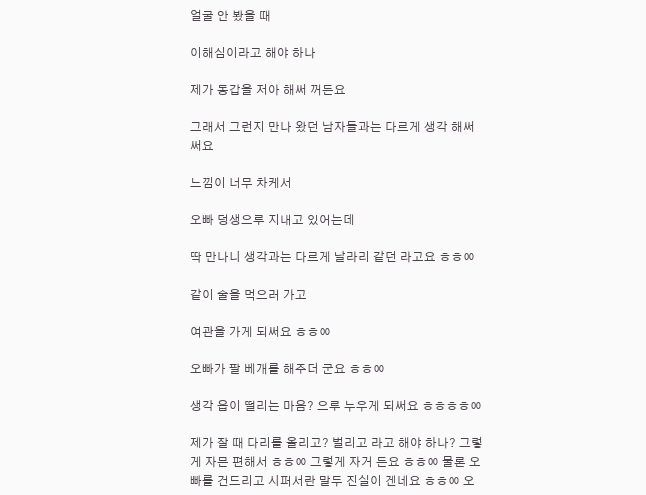얼굴 안 봤을 때

이해심이라고 해야 하나

제가 동갑을 저아 해써 꺼든요

그래서 그런지 만나 왔던 남자들과는 다르게 생각 해써 써요

느낌이 너무 차케서

오빠 덩생으루 지내고 있어는데

딱 만나니 생각과는 다르게 날라리 같던 라고요 ㅎㅎㆀ

같이 술을 먹으러 가고

여관을 가게 되써요 ㅎㅎㆀ

오빠가 팔 베개를 해주더 군요 ㅎㅎㆀ

생각 읍이 떨리는 마음? 으루 누우게 되써요 ㅎㅎㅎㅎㆀ

제가 잘 때 다리를 올리고? 벌리고 라고 해야 하나? 그렇게 자믄 편해서 ㅎㅎㆀ 그렇게 자거 든요 ㅎㅎㆀ 물론 오빠를 건드리고 시퍼서란 말두 진실이 겐네요 ㅎㅎㆀ 오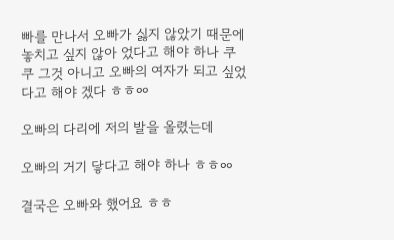빠를 만나서 오빠가 싫지 않았기 때문에 놓치고 싶지 않아 었다고 해야 하나 쿠쿠 그것 아니고 오빠의 여자가 되고 싶었다고 해야 겠다 ㅎㅎㆀ

오빠의 다리에 저의 발을 올렸는데

오빠의 거기 닿다고 해야 하나 ㅎㅎㆀ

결국은 오빠와 했어요 ㅎㅎ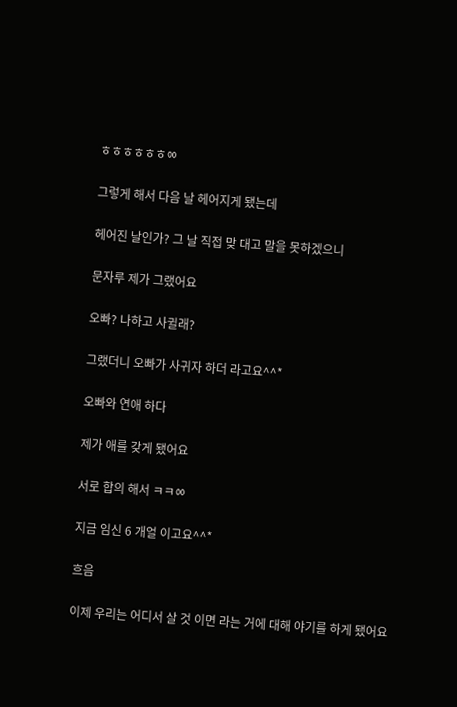ㅎㅎㅎㅎㅎㅎㆀ

그렇게 해서 다음 날 헤어지게 됐는데

헤어진 날인가? 그 날 직접 맞 대고 말을 못하겠으니

문자루 제가 그랬어요

오빠? 나하고 사귈래?

그랬더니 오빠가 사귀자 하더 라고요^^*

오빠와 연애 하다

제가 애를 갖게 됐어요

서로 합의 해서 ㅋㅋㆀ

지금 임신 6 개얼 이고요^^*

흐음

이제 우리는 어디서 살 것 이면 라는 거에 대해 야기를 하게 됐어요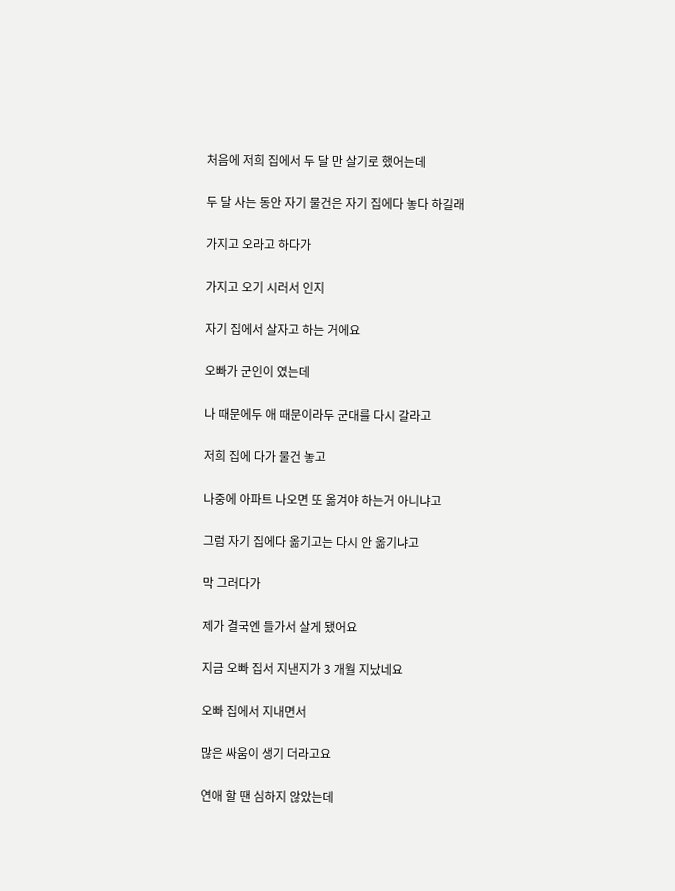처음에 저희 집에서 두 달 만 살기로 했어는데

두 달 사는 동안 자기 물건은 자기 집에다 놓다 하길래

가지고 오라고 하다가

가지고 오기 시러서 인지

자기 집에서 살자고 하는 거에요

오빠가 군인이 였는데

나 때문에두 애 때문이라두 군대를 다시 갈라고

저희 집에 다가 물건 놓고

나중에 아파트 나오면 또 옮겨야 하는거 아니냐고

그럼 자기 집에다 옮기고는 다시 안 옮기냐고

막 그러다가

제가 결국엔 들가서 살게 됐어요

지금 오빠 집서 지낸지가 3 개월 지났네요

오빠 집에서 지내면서

많은 싸움이 생기 더라고요

연애 할 땐 심하지 않았는데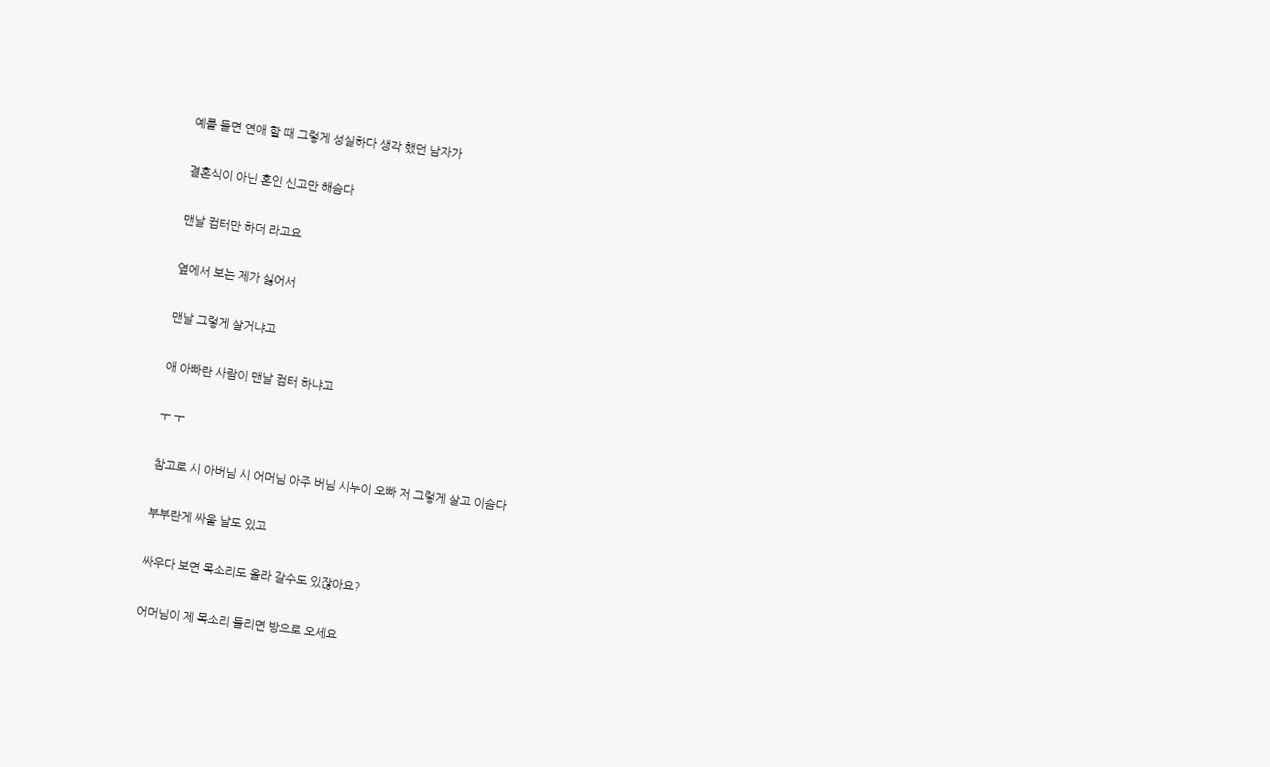예를 들면 연애 할 때 그렇게 성실하다 생각 했던 남자가

결혼식이 아닌 혼인 신고만 해슴다

맨날 컴터만 하더 라고요

옆에서 보는 제가 싫어서

맨날 그렇게 살거냐고

애 아빠란 사람이 맨날 컴터 하냐고

ㅜ ㅜ

참고로 시 아버님 시 어머님 아주 버님 시누이 오빠 저 그렇게 살고 이슴다

부부란게 싸울 날도 있고

싸우다 보면 목소리도 올라 갈수도 있잖아요?

어머님이 제 목소리 들리면 방으로 오세요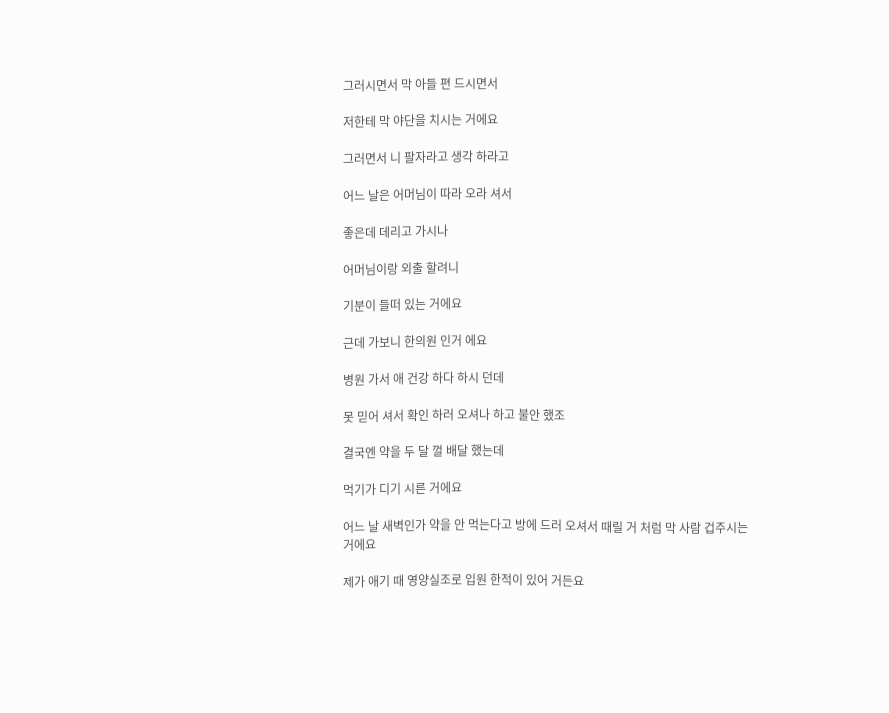그러시면서 막 아들 편 드시면서

저한테 막 야단을 치시는 거에요

그러면서 니 팔자라고 생각 하라고

어느 날은 어머님이 따라 오라 셔서

좋은데 데리고 가시나

어머님이랑 외출 할려니

기분이 들떠 있는 거에요

근데 가보니 한의원 인거 에요

병원 가서 애 건강 하다 하시 던데

못 믿어 셔서 확인 하러 오셔나 하고 불안 했조

결국엔 약을 두 달 껄 배달 했는데

먹기가 디기 시른 거에요

어느 날 새벽인가 약을 안 먹는다고 방에 드러 오셔서 때릴 거 처럼 막 사람 겁주시는 거에요

제가 애기 때 영양실조로 입원 한적이 있어 거든요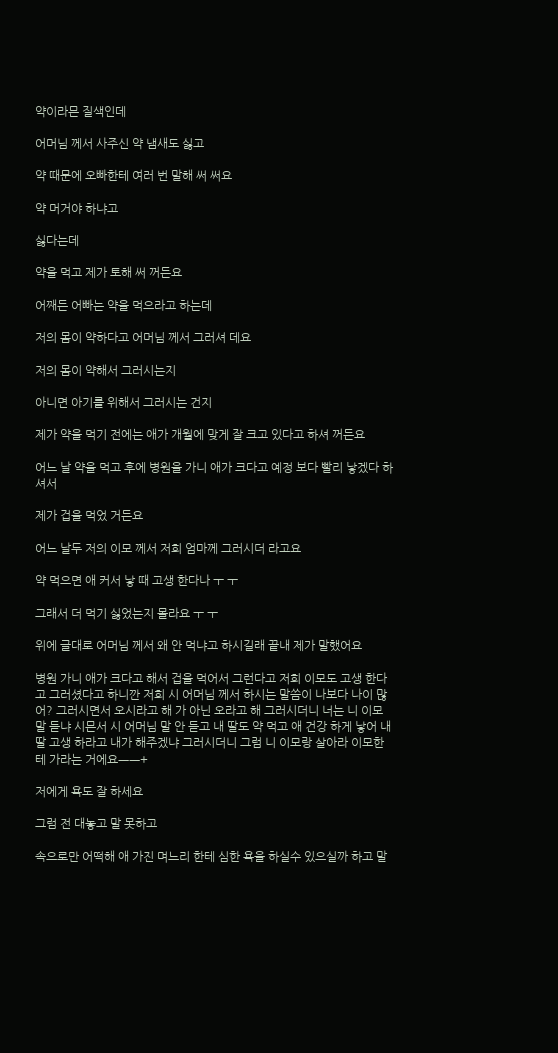약이라믄 질색인데

어머님 께서 사주신 약 냄새도 싫고

약 때문에 오빠한테 여러 번 말해 써 써요

약 머거야 하냐고

싫다는데

약을 먹고 제가 토해 써 꺼든요

어째든 어빠는 약을 먹으라고 하는데

저의 몸이 약하다고 어머님 께서 그러셔 데요

저의 몸이 약해서 그러시는지

아니면 아기를 위해서 그러시는 건지

제가 약을 먹기 전에는 애가 개월에 맞게 잘 크고 있다고 하셔 꺼든요

어느 날 약을 먹고 후에 병원을 가니 애가 크다고 예정 보다 빨리 낳겠다 하셔서

제가 겁을 먹었 거든요

어느 날두 저의 이모 께서 저희 엄마께 그러시더 라고요

약 먹으면 애 커서 낳 때 고생 한다나 ㅜ ㅜ

그래서 더 먹기 싫었는지 몰라요 ㅜ ㅜ

위에 글대로 어머님 께서 왜 안 먹냐고 하시길래 끝내 제가 말했어요

병원 가니 애가 크다고 해서 겁을 먹어서 그런다고 저희 이모도 고생 한다고 그러셨다고 하니깐 저희 시 어머님 께서 하시는 말씀이 나보다 나이 많어? 그러시면서 오시라고 해 가 아닌 오라고 해 그러시더니 너는 니 이모 말 듣냐 시믄서 시 어머님 말 안 듣고 내 딸도 약 먹고 애 건강 하게 낳어 내 딸 고생 하라고 내가 해주겠냐 그러시더니 그럼 니 이모랑 살아라 이모한테 가라는 거에요ㅡㅡ+

저에게 욕도 잘 하세요

그럼 전 대놓고 말 못하고

속으로만 어떡해 애 가진 며느리 한테 심한 욕을 하실수 있으실까 하고 말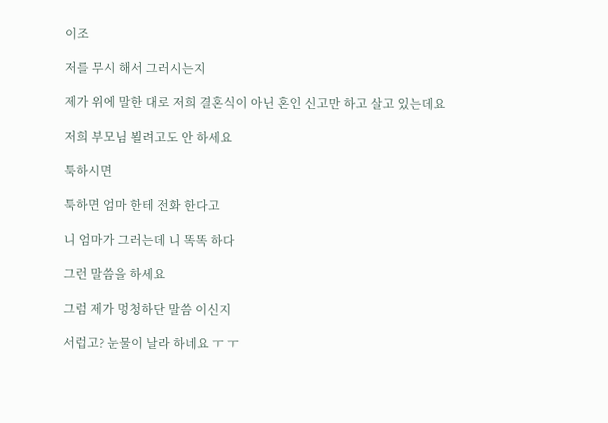이조

저를 무시 해서 그러시는지

제가 위에 말한 대로 저희 결혼식이 아닌 혼인 신고만 하고 살고 있는데요

저희 부모님 뵐려고도 안 하세요

툭하시면

툭하면 엄마 한테 전화 한다고

니 엄마가 그러는데 니 똑똑 하다

그런 말씀을 하세요

그럼 제가 멍청하단 말씀 이신지

서럽고? 눈물이 날라 하네요 ㅜ ㅜ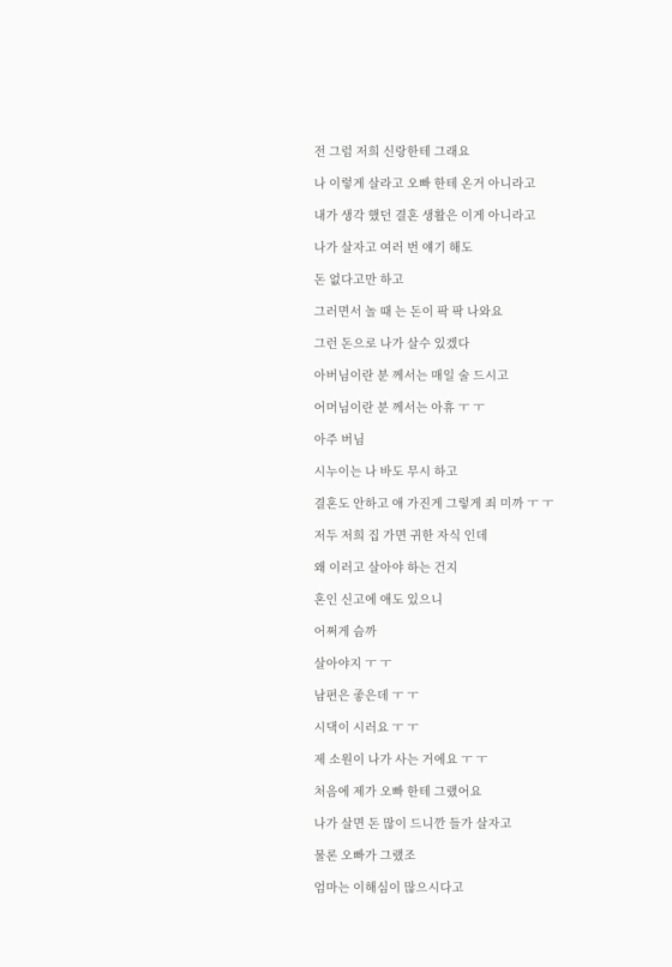전 그럼 저희 신랑한테 그래요

나 이렇게 살라고 오빠 한테 온거 아니라고

내가 생각 했던 결혼 생활은 이게 아니라고

나가 살자고 여러 번 얘기 해도

돈 없다고만 하고

그러면서 놀 때 는 돈이 팍 팍 나와요

그런 돈으로 나가 살수 있겠다

아버님이란 분 께서는 매일 술 드시고

어머님이란 분 께서는 아휴 ㅜ ㅜ

아주 버님

시누이는 나 바도 무시 하고

결혼도 안하고 애 가진게 그렇게 죄 미까 ㅜ ㅜ

저두 저희 집 가면 귀한 자식 인데

왜 이러고 살아야 하는 건지

혼인 신고에 애도 있으니

어쩌게 슴까

살아야지 ㅜ ㅜ

남편은 좋은데 ㅜ ㅜ

시댁이 시러요 ㅜ ㅜ

제 소원이 나가 사는 거에요 ㅜ ㅜ

처음에 제가 오빠 한테 그랬어요

나가 살면 돈 많이 드니깐 들가 살자고

물론 오빠가 그랬조

엄마는 이해심이 많으시다고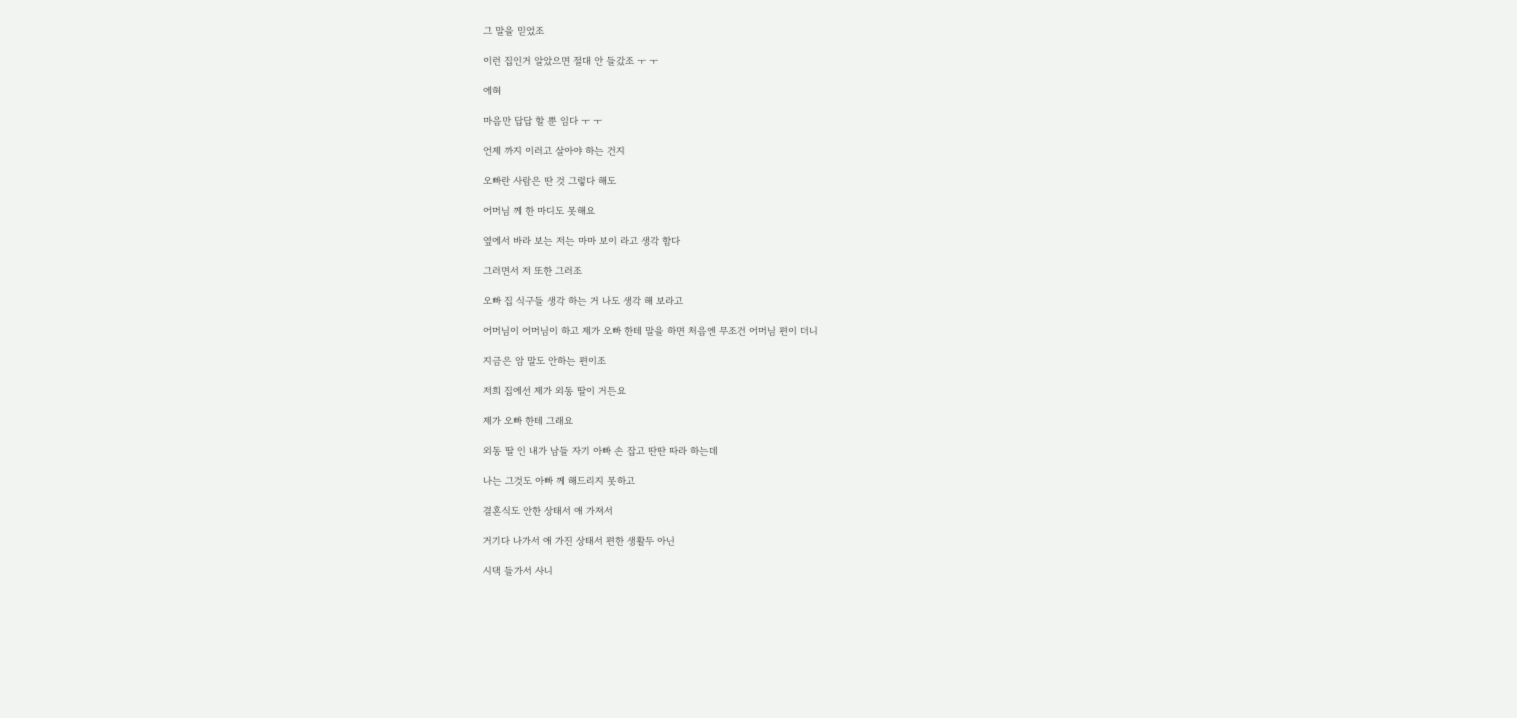그 말을 믿었조

이런 집인거 알았으면 절대 안 들갔조 ㅜ ㅜ

에혀

마음만 답답 할 뿐 임다 ㅜ ㅜ

언제 까지 이러고 살아야 하는 건지

오빠란 사람은 딴 것 그렇다 해도

어머님 께 한 마디도 못해요

옆에서 바라 보는 저는 마마 보이 라고 생각 함다

그러면서 저 또한 그러조

오빠 집 식구들 생각 하는 거 나도 생각 해 보라고

어머님이 어머님이 하고 제가 오빠 한테 말을 하면 처음엔 무조건 어머님 편이 더니

지금은 암 말도 안하는 편이조

저희 집에선 제가 외동 딸이 거든요

제가 오빠 한테 그래요

외동 딸 인 내가 남들 자기 아빠 손 잡고 딴딴 따라 하는데

나는 그것도 아빠 께 해드리지 못하고

결혼식도 안한 상태서 애 가져서

거기다 나가서 애 가진 상태서 편한 생활두 아닌

시댁 들가서 사니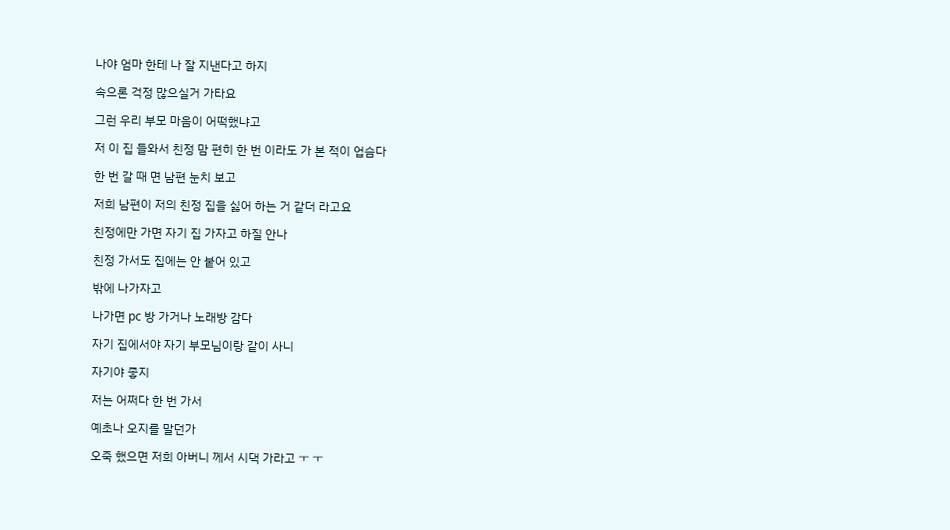나야 엄마 한테 나 잘 지낸다고 하지

속으론 걱정 많으실거 가타요

그런 우리 부모 마음이 어떡했냐고

저 이 집 들와서 친정 맘 편히 한 번 이라도 가 본 적이 업슴다

한 번 갈 때 면 남편 눈치 보고

저희 남편이 저의 친정 집을 싫어 하는 거 같더 라고요

친정에만 가면 자기 집 가자고 하질 안나

친정 가서도 집에는 안 붙어 있고

밖에 나가자고

나가면 pc 방 가거나 노래방 감다

자기 집에서야 자기 부모님이랑 같이 사니

자기야 좋지

저는 어쩌다 한 번 가서

예초나 오지를 말던가

오죽 했으면 저희 아버니 께서 시댁 가라고 ㅜ ㅜ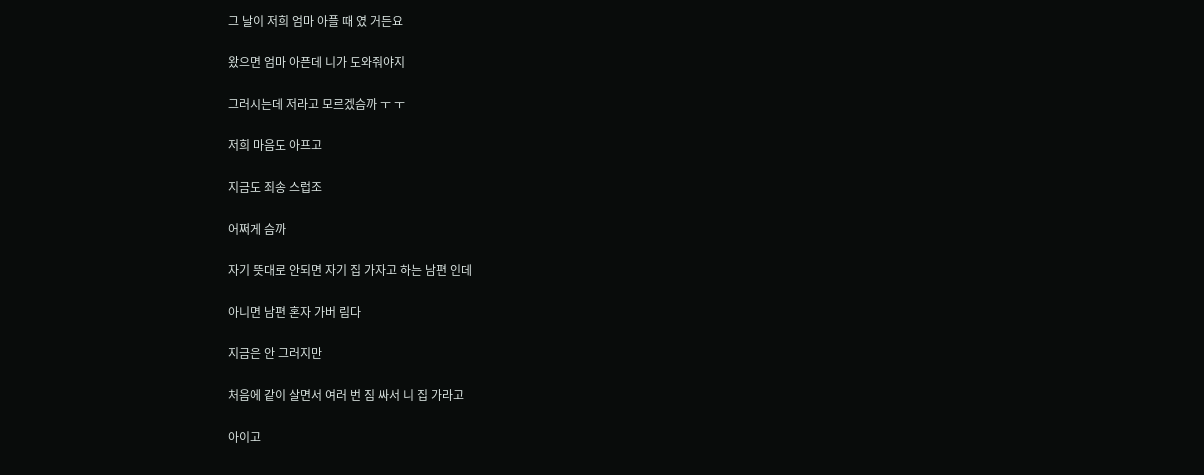그 날이 저희 엄마 아플 때 였 거든요

왔으면 엄마 아픈데 니가 도와줘야지

그러시는데 저라고 모르겠슴까 ㅜ ㅜ

저희 마음도 아프고

지금도 죄송 스럽조

어쩌게 슴까

자기 뜻대로 안되면 자기 집 가자고 하는 남편 인데

아니면 남편 혼자 가버 림다

지금은 안 그러지만

처음에 같이 살면서 여러 번 짐 싸서 니 집 가라고

아이고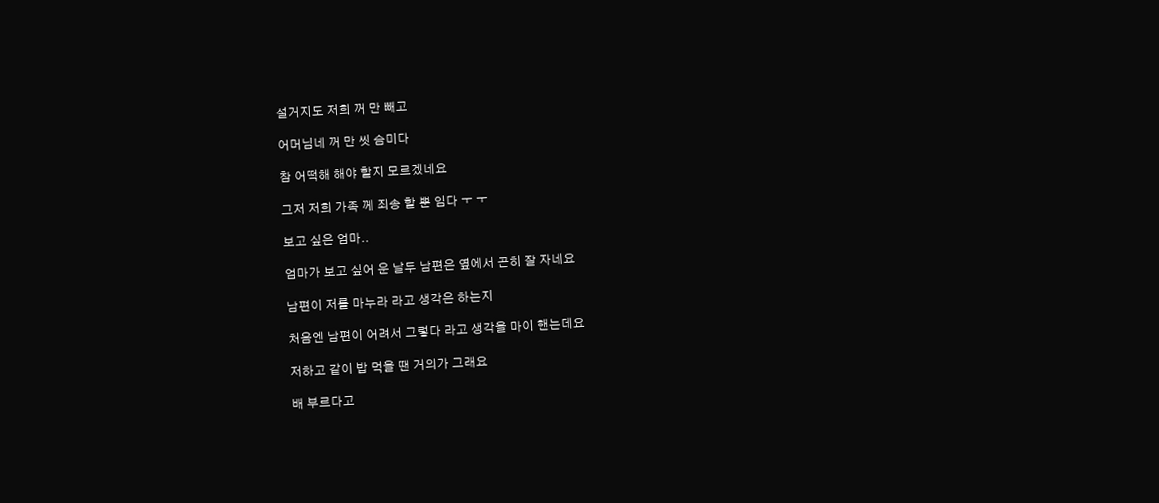설거지도 저희 꺼 만 빼고

어머님네 꺼 만 씻 슴미다

참 어떡해 해야 할지 모르겠네요

그저 저희 가족 께 죄송 할 뿐 임다 ㅜ ㅜ

보고 싶은 엄마..

엄마가 보고 싶어 운 날두 남편은 옆에서 곤히 잘 자네요

남편이 저를 마누라 라고 생각은 하는지

처음엔 남편이 어려서 그렇다 라고 생각을 마이 핸는데요

저하고 같이 밥 먹을 땐 거의가 그래요

배 부르다고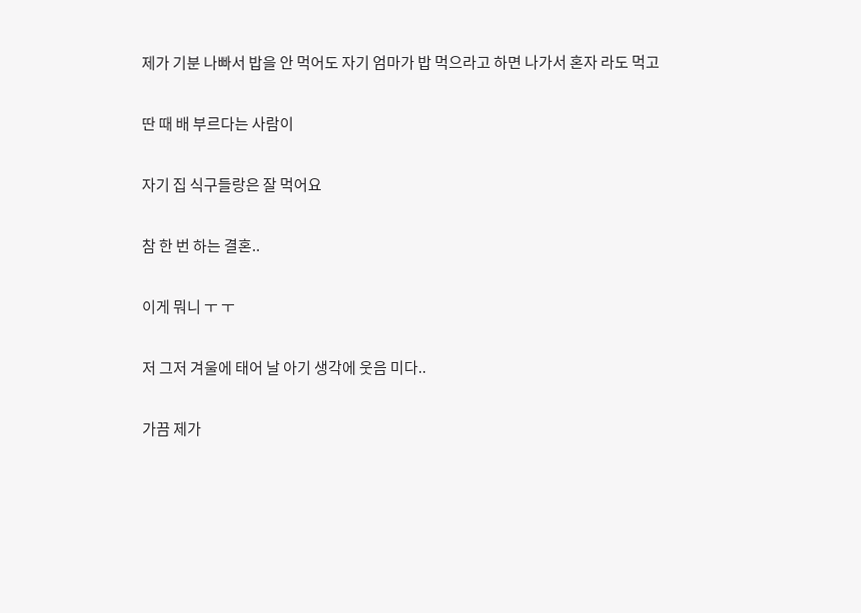제가 기분 나빠서 밥을 안 먹어도 자기 엄마가 밥 먹으라고 하면 나가서 혼자 라도 먹고

딴 때 배 부르다는 사람이

자기 집 식구들랑은 잘 먹어요

참 한 번 하는 결혼..

이게 뭐니 ㅜ ㅜ

저 그저 겨울에 태어 날 아기 생각에 웃음 미다..

가끔 제가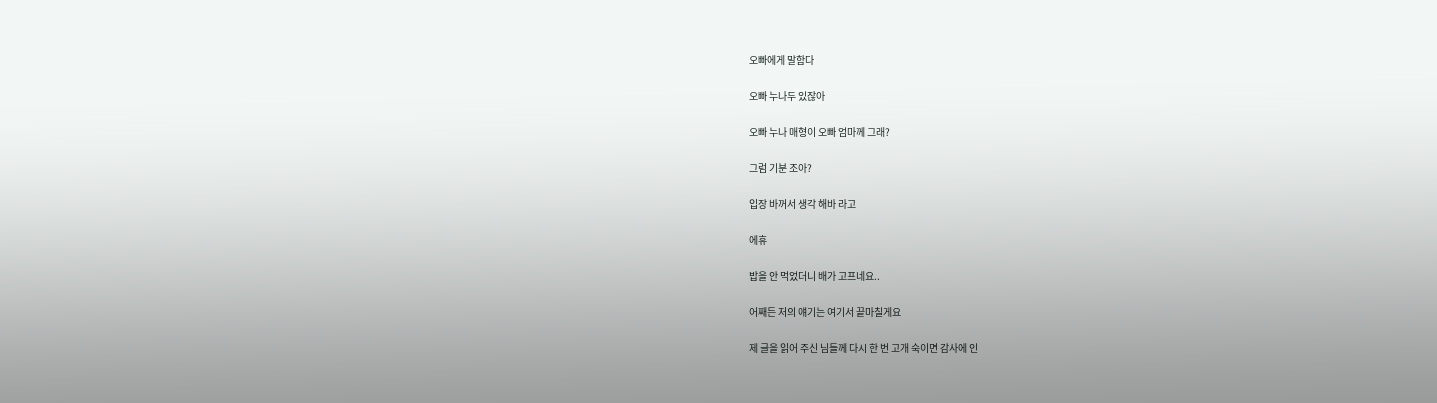오빠에게 말함다

오빠 누나두 있잖아

오빠 누나 매형이 오빠 엄마께 그래?

그럼 기분 조아?

입장 바꺼서 생각 해바 라고

에휴

밥을 안 먹었더니 배가 고프네요..

어째든 저의 얘기는 여기서 끝마칠게요

제 글을 읽어 주신 님들께 다시 한 번 고개 숙이면 감사에 인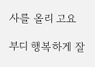사를 올리 고요

부디 행복하게 잘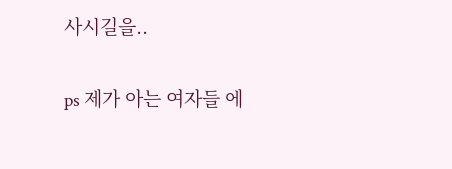사시길을..

ps 제가 아는 여자들 에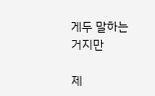게두 말하는 거지만

제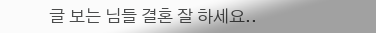글 보는 님들 결혼 잘 하세요..